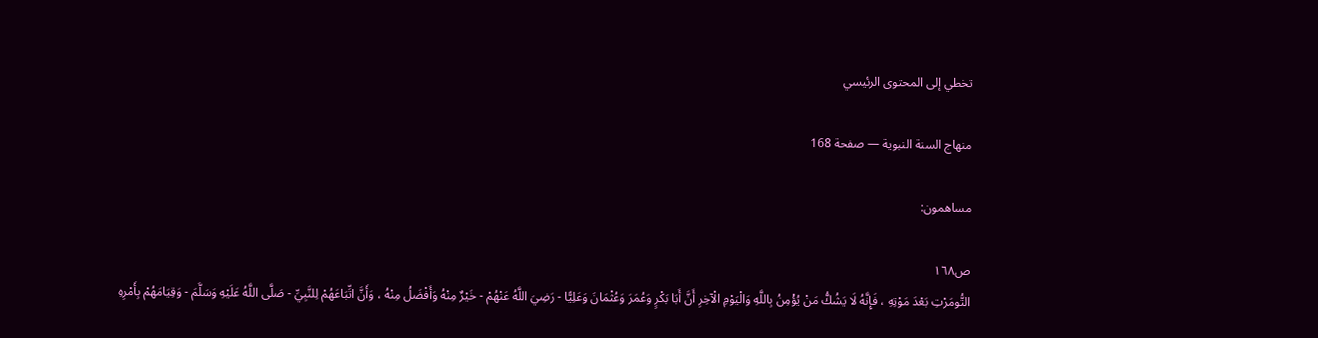تخطي إلى المحتوى الرئيسي

منهاج السنة النبوية — صفحة 168

مساهمون:

ص١٦٨
التُّومَرْتِ بَعْدَ مَوْتِهِ ، فَإِنَّهُ لَا يَشُكُّ مَنْ يُؤْمِنُ بِاللَّهِ وَالْيَوْمِ الْآخِرِ أَنَّ أَبَا بَكْرٍ وَعُمَرَ وَعُثْمَانَ وَعَلِيًّا - رَضِيَ اللَّهُ عَنْهُمْ - خَيْرٌ مِنْهُ وَأَفْضَلُ مِنْهُ ، وَأَنَّ اتِّبَاعَهُمْ لِلنَّبِيِّ - صَلَّى اللَّهُ عَلَيْهِ وَسَلَّمَ - وَقِيَامَهُمْ بِأَمْرِهِ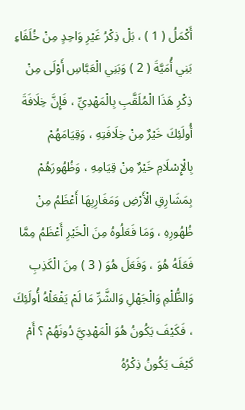أَكْمَلُ ( 1 ) ، بَلْ ذِكْرُ غَيْرِ وَاحِدٍ مِنْ خُلَفَاءِ بَنِي أُمَيَّةَ ( 2 ) وَبَنِي الْعَبَّاسِ أَوْلَى مِنْ ذِكْرِ هَذَا الْمُلَقَّبِ بِالْمَهْدِيِّ ، فَإِنَّ خِلَافَةَ أُولَئِكَ خَيْرٌ مِنْ خِلَافَتِهِ ، وَقِيَامَهُمْ بِالْإِسْلَامِ خَيْرٌ مِنْ قِيَامِهِ ، وَظُهُورَهُمْ بِمَشَارِقِ الْأَرْضِ وَمَغَارِبِهَا أَعْظَمُ مِنْ ظُهُورِهِ ، وَمَا فَعَلُوهُ مِنَ الْخَيْرِ أَعْظَمُ مِمَّا فَعَلَهُ هُوَ ، وَفَعَلَ هُوَ ( 3 ) مِنَ الْكَذِبِ وَالظُّلْمِ وَالْجَهْلِ وَالشَّرِّ مَا لَمْ يَفْعَلْهُ أُولَئِكَ ، فَكَيْفَ يَكُونُ هُوَ الْمَهْدِيَّ دُونَهُمْ ؟ أَمْ كَيْفَ يَكُونُ ذِكْرُهُ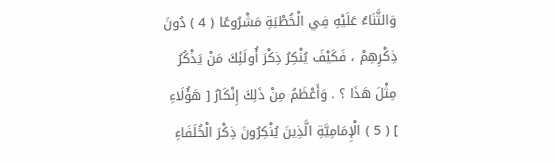وَالثَّنَاءُ عَلَيْهِ فِي الْخُطْبَةِ مَشْرُوعًا ( 4 ) دُونَ ذِكْرِهِمْ ، فَكَيْفَ يُنْكِرُ ذِكْرَ أُولَئِكَ مَنْ يَذْكُرُ مِثْلَ هَذَا ؟ . وَأَعْظَمُ مِنْ ذَلِكَ إِنْكَارُ [ هَؤُلَاءِ ] ( 5 ) الْإِمَامِيَّةِ الَّذِينَ يُنْكِرُونَ ذِكْرَ الْخُلَفَاءِ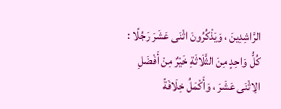الرَّاشِدِينَ ، وَيَذْكُرُونَ اثْنَى عَشَرَ رَجُلًا : كُلُّ وَاحِدٍ مِنَ الثَّلَاثَةِ خَيْرٌ مِنْ أَفْضَلِ الِاثْنَى عَشَرَ ، وَأَكْمَلُ خِلَافَةً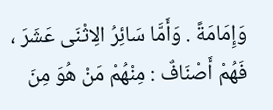وَإِمَامَةً . وَأَمَّا سَائِرُ الِاثْنَى عَشَرَ ، فَهُمْ أَصْنَافٌ : مِنْهُمْ مَنْ هُوَ مِنَ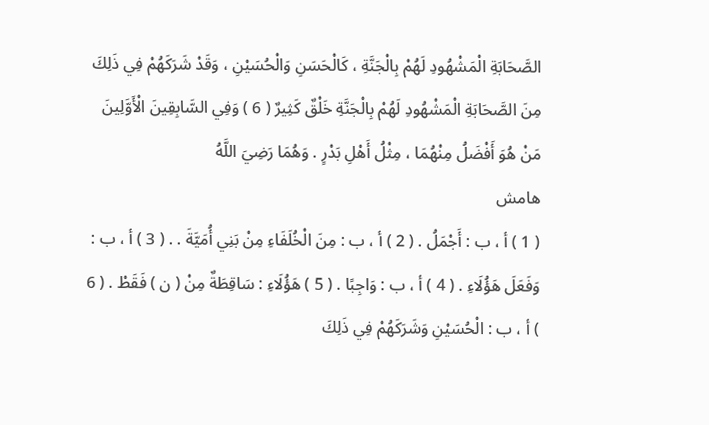الصَّحَابَةِ الْمَشْهُودِ لَهُمْ بِالْجَنَّةِ ، كَالْحَسَنِ وَالْحُسَيْنِ ، وَقَدْ شَرَكَهُمْ فِي ذَلِكَ مِنَ الصَّحَابَةِ الْمَشْهُودِ لَهُمْ بِالْجَنَّةِ خَلْقٌ كَثِيرٌ ( 6 ) وَفِي السَّابِقِينَ الْأَوَّلِينَ مَنْ هُوَ أَفْضَلُ مِنْهُمَا ، مِثْلُ أَهْلِ بَدْرٍ . وَهُمَا رَضِيَ اللَّهُ
هامش
( 1 ) أ ، ب : أَجْمَلُ . ( 2 ) أ ، ب : مِنَ الْخُلَفَاءِ مِنْ بَنِي أُمَيَّةَ . . ( 3 ) أ ، ب : وَفَعَلَ هَؤُلَاءِ . ( 4 ) أ ، ب : وَاجِبًا . ( 5 ) هَؤُلَاءِ : سَاقِطَةٌ مِنْ ( ن ) فَقَطْ . ( 6 ) أ ، ب : الْحُسَيْنِ وَشَرَكَهُمْ فِي ذَلِكَ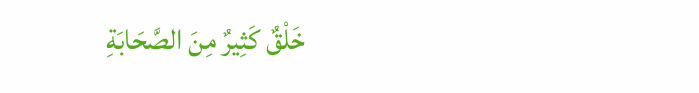خَلْقٌ كَثِيرٌ مِنَ الصَّحَابَةِ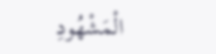الْمَشْهُودِ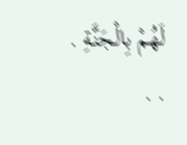لَهُمْ بِالْجَنَّةِ . . .